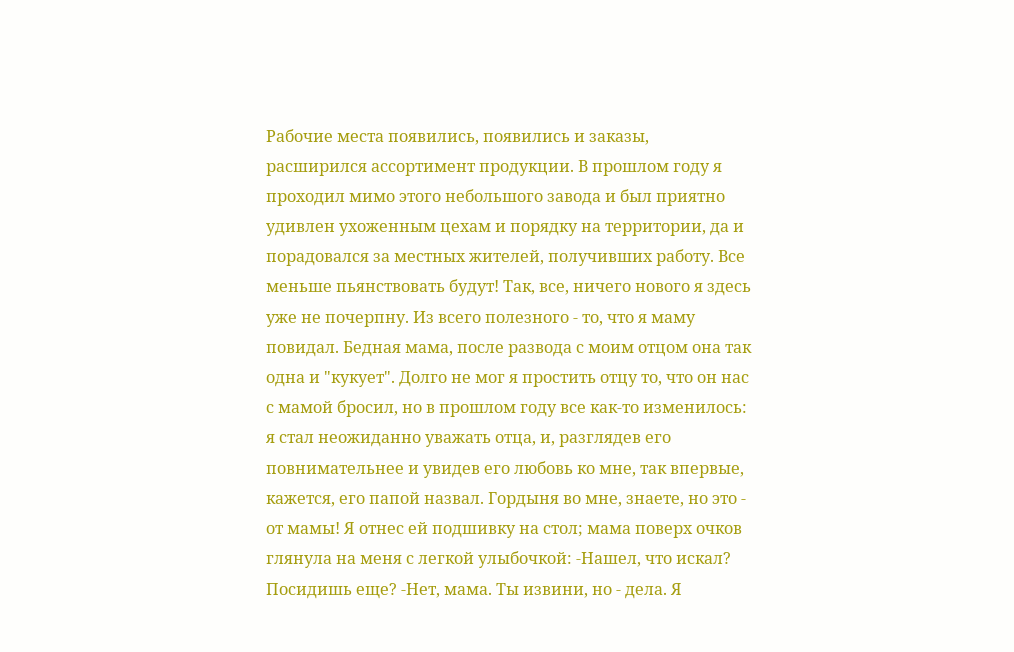Рабочие места появились, появились и заказы, расширился ассортимент продукции. В прошлом году я проходил мимо этого небольшого завода и был приятно удивлен ухоженным цехам и порядку на территории, да и порадовался за местных жителей, получивших работу. Все меньше пьянствовать будут! Так, все, ничего нового я здесь уже не почерпну. Из всего полезного - то, что я маму повидал. Бедная мама, после развода с моим отцом она так одна и "кукует". Долго не мог я простить отцу то, что он нас с мамой бросил, но в прошлом году все как-то изменилось: я стал неожиданно уважать отца, и, разглядев его повнимательнее и увидев его любовь ко мне, так впервые, кажется, его папой назвал. Гордыня во мне, знаете, но это - от мамы! Я отнес ей подшивку на стол; мама поверх очков глянула на меня с легкой улыбочкой: -Нашел, что искал? Посидишь еще? -Нет, мама. Ты извини, но - дела. Я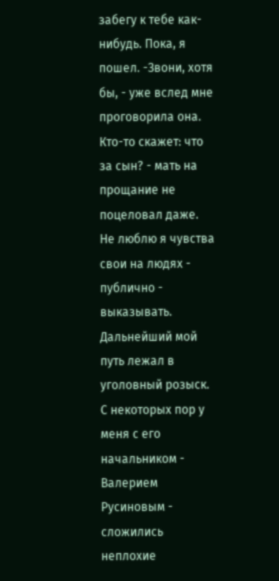забегу к тебе как-нибудь. Пока, я пошел. -Звони, хотя бы, - уже вслед мне проговорила она. Кто-то скажет: что за сын? - мать на прощание не поцеловал даже. Не люблю я чувства свои на людях - публично - выказывать. Дальнейший мой путь лежал в уголовный розыск. С некоторых пор у меня с его начальником - Валерием Русиновым - сложились неплохие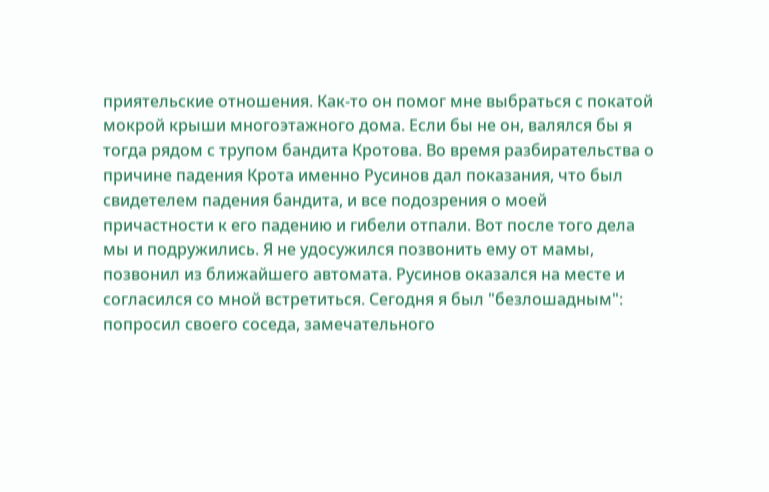приятельские отношения. Как-то он помог мне выбраться с покатой мокрой крыши многоэтажного дома. Если бы не он, валялся бы я тогда рядом с трупом бандита Кротова. Во время разбирательства о причине падения Крота именно Русинов дал показания, что был свидетелем падения бандита, и все подозрения о моей причастности к его падению и гибели отпали. Вот после того дела мы и подружились. Я не удосужился позвонить ему от мамы, позвонил из ближайшего автомата. Русинов оказался на месте и согласился со мной встретиться. Сегодня я был "безлошадным": попросил своего соседа, замечательного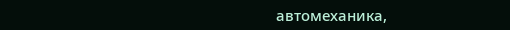автомеханика,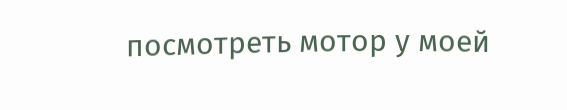посмотреть мотор у моей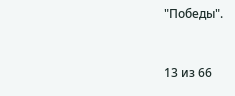"Победы".


13 из 66